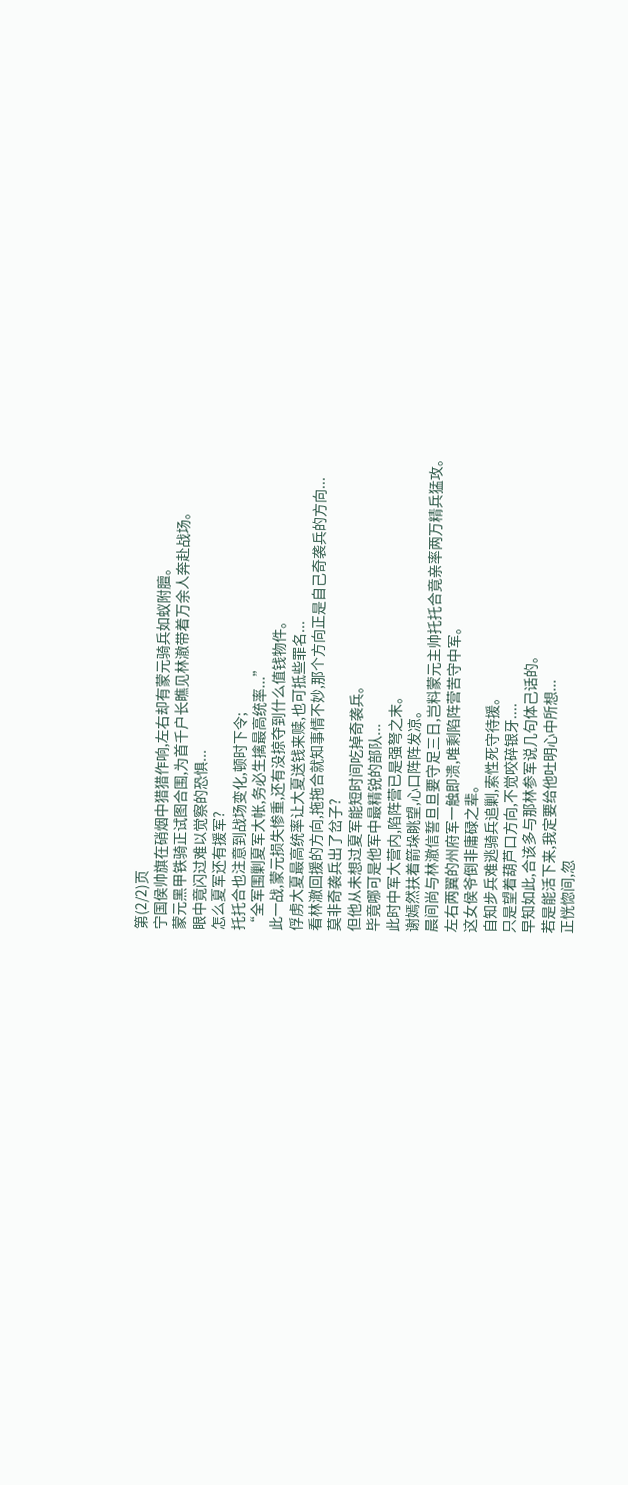第(2/2)页
宁国侯帅旗在硝烟中猎猎作响,左右却有蒙元骑兵如蚁附膻。
蒙元黑甲铁骑正试图合围,为首千户长瞧见林澈带着万余人奔赴战场。
眼中竟闪过难以觉察的恐惧...
怎么夏军还有援军?
托托合也注意到战场变化,顿时下令;
“全军围剿夏军大帐,务必生擒最高统率...”
此一战,蒙元损失惨重,还有没掠夺到什么值钱物件。
俘虏大夏最高统率让大夏送钱来赎,也可抵些罪名...
看林澈回援的方向,拖拖合就知事情不妙,那个方向正是自己奇袭兵的方向...
莫非奇袭兵出了岔子?
但他从未想过夏军能短时间吃掉奇袭兵。
毕竟哪可是他军中最精锐的部队...
此时中军大营内,陷阵营已是强弩之末。
谢嫣然扶着箭垛眺望,心口阵阵发凉。
晨间尚与林澈信誓旦旦要守足三日,岂料蒙元主帅托托合竟亲率两万精兵猛攻。
左右两翼的州府军一触即溃,唯剩陷阵营苦守中军。
这女侯爷倒非庸碌之辈。
自知步兵难逃骑兵追剿,索性死守待援。
只是望着葫芦口方向,不觉咬碎银牙....
早知如此,合该多与那林参军说几句体己话的。
若是能活下来,我定要给他吐明心中所想...
正恍惚间,忽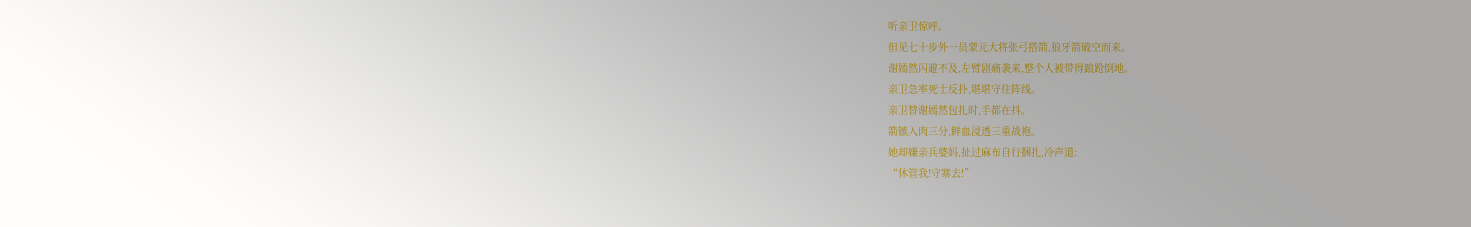听亲卫惊呼。
但见七十步外一员蒙元大将张弓搭箭,狼牙箭破空而来。
谢嫣然闪避不及,左臂剧痛袭来,整个人被带得踉跄倒地。
亲卫急率死士反扑,堪堪守住阵线。
亲卫替谢嫣然包扎时,手都在抖。
箭镞入肉三分,鲜血浸透三重战袍。
她却嫌亲兵婆妈,扯过麻布自行捆扎,冷声道:
“休管我!守寨去!”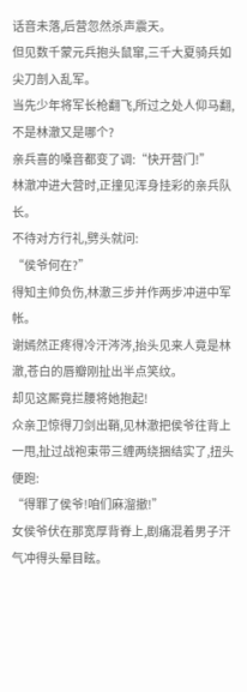话音未落,后营忽然杀声震天。
但见数千蒙元兵抱头鼠窜,三千大夏骑兵如尖刀剖入乱军。
当先少年将军长枪翻飞,所过之处人仰马翻,不是林澈又是哪个?
亲兵喜的嗓音都变了调:“快开营门!”
林澈冲进大营时,正撞见浑身挂彩的亲兵队长。
不待对方行礼,劈头就问:
“侯爷何在?”
得知主帅负伤,林澈三步并作两步冲进中军帐。
谢嫣然正疼得冷汗涔涔,抬头见来人竟是林澈,苍白的唇瓣刚扯出半点笑纹。
却见这厮竟拦腰将她抱起!
众亲卫惊得刀剑出鞘,见林澈把侯爷往背上一甩,扯过战袍束带三缠两绕捆结实了,扭头便跑:
“得罪了侯爷!咱们麻溜撤!”
女侯爷伏在那宽厚背脊上,剧痛混着男子汗气冲得头晕目眩。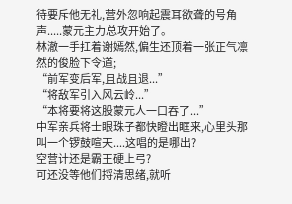待要斥他无礼,营外忽响起震耳欲聋的号角声.....蒙元主力总攻开始了。
林澈一手扛着谢嫣然,偏生还顶着一张正气凛然的俊脸下令道;
“前军变后军,且战且退...”
“将敌军引入风云岭...”
“本将要将这股蒙元人一口吞了...”
中军亲兵将士眼珠子都快瞪出眶来,心里头那叫一个锣鼓喧天....这唱的是哪出?
空营计还是霸王硬上弓?
可还没等他们捋清思绪,就听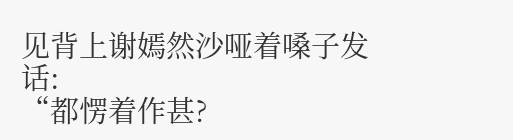见背上谢嫣然沙哑着嗓子发话:
“都愣着作甚?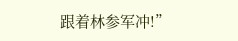跟着林参军冲!”